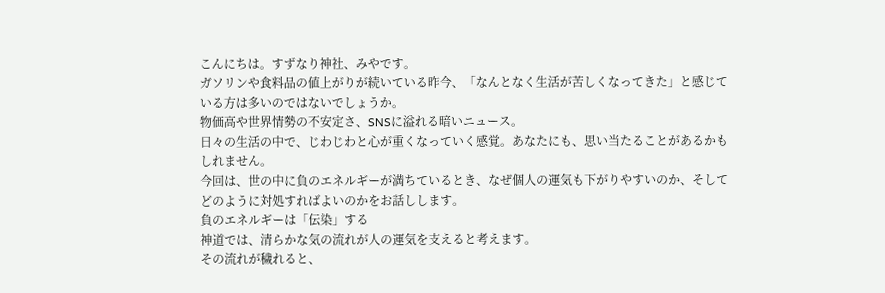こんにちは。すずなり神社、みやです。
ガソリンや食料品の値上がりが続いている昨今、「なんとなく生活が苦しくなってきた」と感じている方は多いのではないでしょうか。
物価高や世界情勢の不安定さ、SNSに溢れる暗いニュース。
日々の生活の中で、じわじわと心が重くなっていく感覚。あなたにも、思い当たることがあるかもしれません。
今回は、世の中に負のエネルギーが満ちているとき、なぜ個人の運気も下がりやすいのか、そしてどのように対処すればよいのかをお話しします。
負のエネルギーは「伝染」する
神道では、清らかな気の流れが人の運気を支えると考えます。
その流れが穢れると、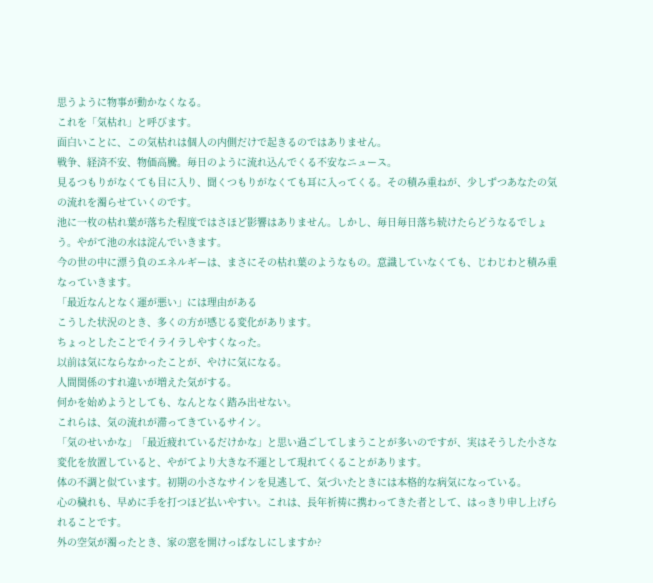思うように物事が動かなくなる。
これを「気枯れ」と呼びます。
面白いことに、この気枯れは個人の内側だけで起きるのではありません。
戦争、経済不安、物価高騰。毎日のように流れ込んでくる不安なニュース。
見るつもりがなくても目に入り、聞くつもりがなくても耳に入ってくる。その積み重ねが、少しずつあなたの気の流れを濁らせていくのです。
池に一枚の枯れ葉が落ちた程度ではさほど影響はありません。しかし、毎日毎日落ち続けたらどうなるでしょう。やがて池の水は淀んでいきます。
今の世の中に漂う負のエネルギーは、まさにその枯れ葉のようなもの。意識していなくても、じわじわと積み重なっていきます。
「最近なんとなく運が悪い」には理由がある
こうした状況のとき、多くの方が感じる変化があります。
ちょっとしたことでイライラしやすくなった。
以前は気にならなかったことが、やけに気になる。
人間関係のすれ違いが増えた気がする。
何かを始めようとしても、なんとなく踏み出せない。
これらは、気の流れが滞ってきているサイン。
「気のせいかな」「最近疲れているだけかな」と思い過ごしてしまうことが多いのですが、実はそうした小さな変化を放置していると、やがてより大きな不運として現れてくることがあります。
体の不調と似ています。初期の小さなサインを見逃して、気づいたときには本格的な病気になっている。
心の穢れも、早めに手を打つほど払いやすい。これは、長年祈祷に携わってきた者として、はっきり申し上げられることです。
外の空気が濁ったとき、家の窓を開けっぱなしにしますか?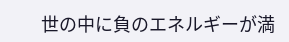世の中に負のエネルギーが満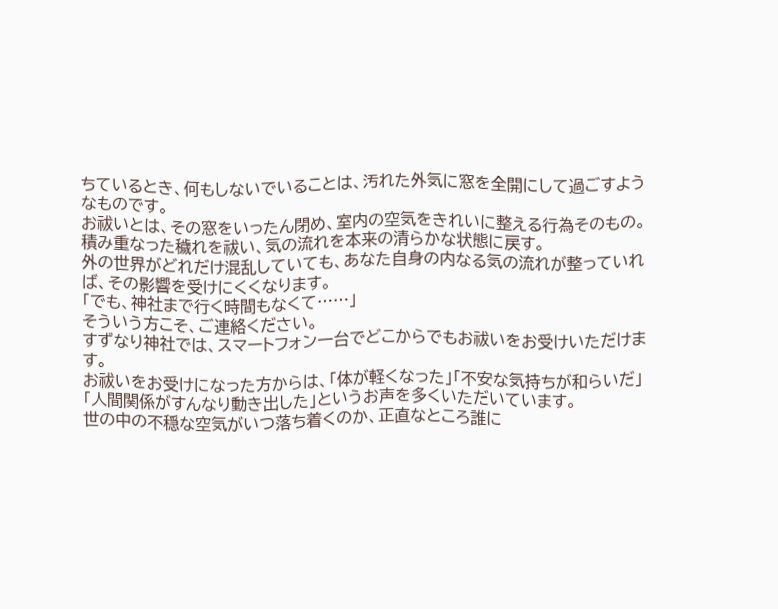ちているとき、何もしないでいることは、汚れた外気に窓を全開にして過ごすようなものです。
お祓いとは、その窓をいったん閉め、室内の空気をきれいに整える行為そのもの。
積み重なった穢れを祓い、気の流れを本来の清らかな状態に戻す。
外の世界がどれだけ混乱していても、あなた自身の内なる気の流れが整っていれば、その影響を受けにくくなります。
「でも、神社まで行く時間もなくて……」
そういう方こそ、ご連絡ください。
すずなり神社では、スマートフォン一台でどこからでもお祓いをお受けいただけます。
お祓いをお受けになった方からは、「体が軽くなった」「不安な気持ちが和らいだ」「人間関係がすんなり動き出した」というお声を多くいただいています。
世の中の不穏な空気がいつ落ち着くのか、正直なところ誰に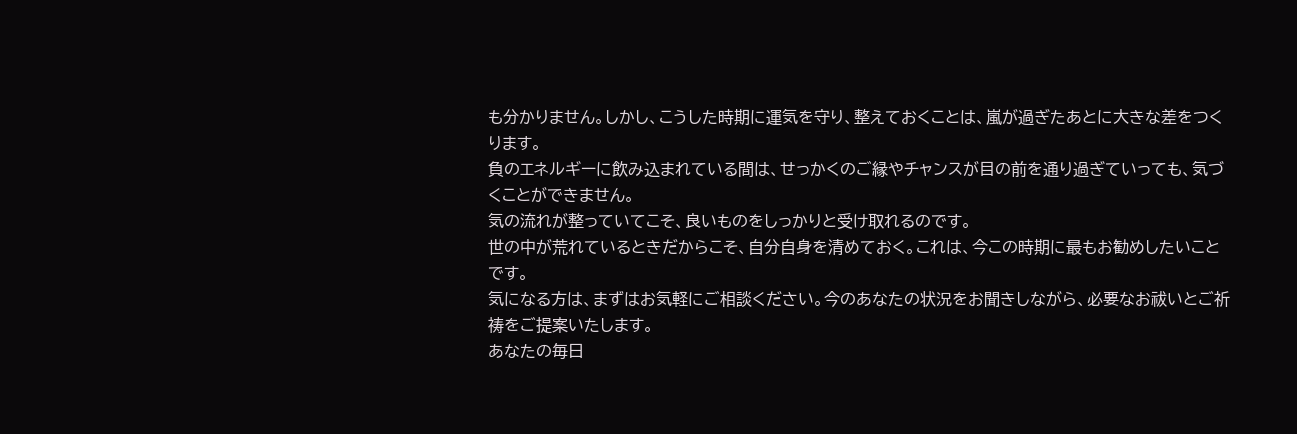も分かりません。しかし、こうした時期に運気を守り、整えておくことは、嵐が過ぎたあとに大きな差をつくります。
負のエネルギーに飲み込まれている間は、せっかくのご縁やチャンスが目の前を通り過ぎていっても、気づくことができません。
気の流れが整っていてこそ、良いものをしっかりと受け取れるのです。
世の中が荒れているときだからこそ、自分自身を清めておく。これは、今この時期に最もお勧めしたいことです。
気になる方は、まずはお気軽にご相談ください。今のあなたの状況をお聞きしながら、必要なお祓いとご祈祷をご提案いたします。
あなたの毎日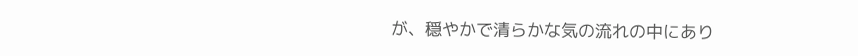が、穏やかで清らかな気の流れの中にあり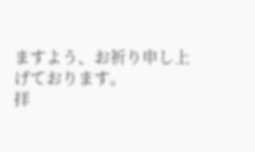ますよう、お祈り申し上げております。
拝